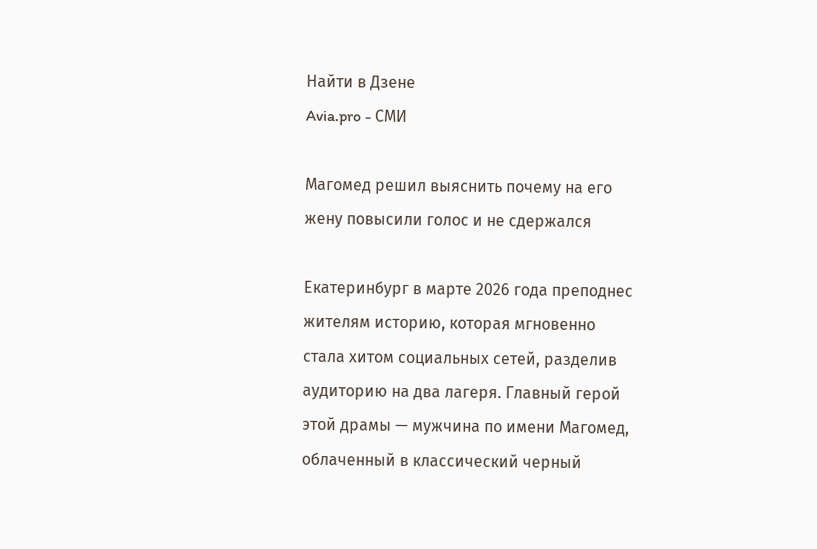Найти в Дзене
Avia.pro - СМИ

Магомед решил выяснить почему на его жену повысили голос и не сдержался

Екатеринбург в марте 2026 года преподнес жителям историю, которая мгновенно стала хитом социальных сетей, разделив аудиторию на два лагеря. Главный герой этой драмы — мужчина по имени Магомед, облаченный в классический черный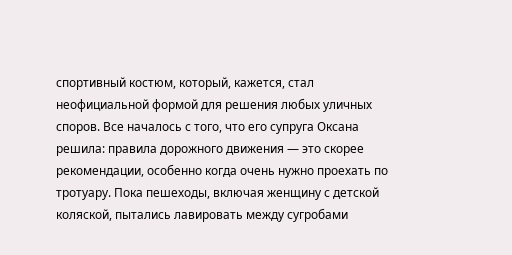спортивный костюм, который, кажется, стал неофициальной формой для решения любых уличных споров. Все началось с того, что его супруга Оксана решила: правила дорожного движения — это скорее рекомендации, особенно когда очень нужно проехать по тротуару. Пока пешеходы, включая женщину с детской коляской, пытались лавировать между сугробами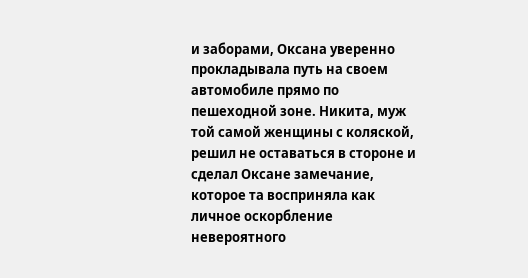и заборами, Оксана уверенно прокладывала путь на своем автомобиле прямо по пешеходной зоне. Никита, муж той самой женщины с коляской, решил не оставаться в стороне и сделал Оксане замечание, которое та восприняла как личное оскорбление невероятного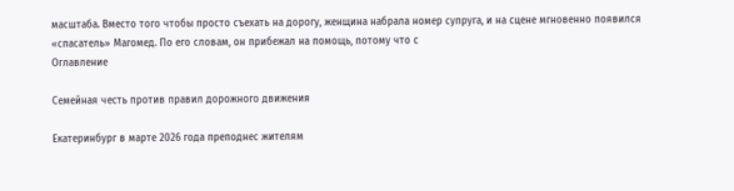масштаба. Вместо того чтобы просто съехать на дорогу, женщина набрала номер супруга, и на сцене мгновенно появился «спасатель» Магомед. По его словам, он прибежал на помощь, потому что с
Оглавление

Семейная честь против правил дорожного движения

Екатеринбург в марте 2026 года преподнес жителям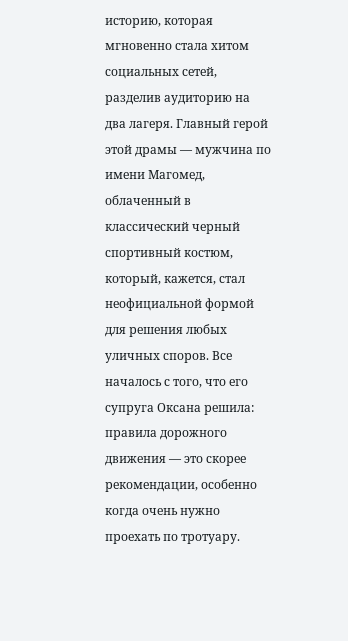историю, которая мгновенно стала хитом социальных сетей, разделив аудиторию на два лагеря. Главный герой этой драмы — мужчина по имени Магомед, облаченный в классический черный спортивный костюм, который, кажется, стал неофициальной формой для решения любых уличных споров. Все началось с того, что его супруга Оксана решила: правила дорожного движения — это скорее рекомендации, особенно когда очень нужно проехать по тротуару.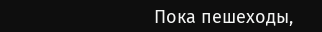Пока пешеходы,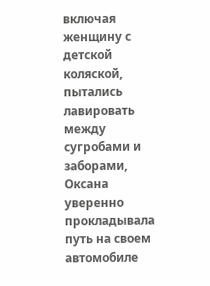включая женщину с детской коляской, пытались лавировать между сугробами и заборами, Оксана уверенно прокладывала путь на своем автомобиле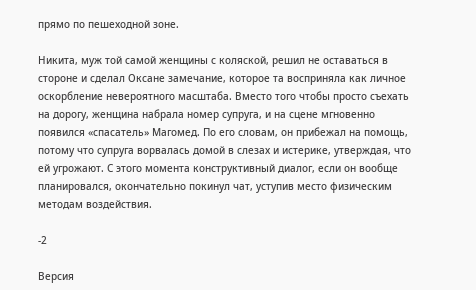прямо по пешеходной зоне.

Никита, муж той самой женщины с коляской, решил не оставаться в стороне и сделал Оксане замечание, которое та восприняла как личное оскорбление невероятного масштаба. Вместо того чтобы просто съехать на дорогу, женщина набрала номер супруга, и на сцене мгновенно появился «спасатель» Магомед. По его словам, он прибежал на помощь, потому что супруга ворвалась домой в слезах и истерике, утверждая, что ей угрожают. С этого момента конструктивный диалог, если он вообще планировался, окончательно покинул чат, уступив место физическим методам воздействия.

-2

Версия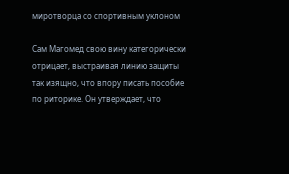миротворца со спортивным уклоном

Сам Магомед свою вину категорически отрицает, выстраивая линию защиты так изящно, что впору писать пособие по риторике. Он утверждает, что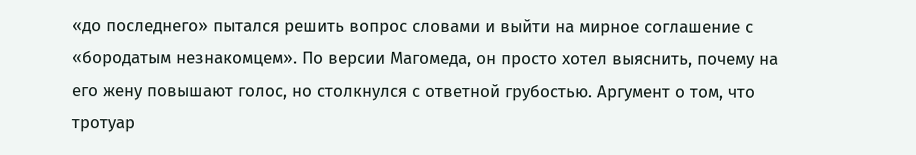«до последнего» пытался решить вопрос словами и выйти на мирное соглашение с «бородатым незнакомцем». По версии Магомеда, он просто хотел выяснить, почему на его жену повышают голос, но столкнулся с ответной грубостью. Аргумент о том, что тротуар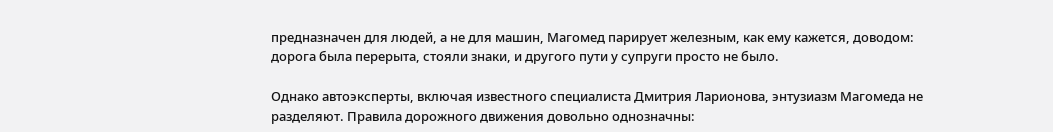предназначен для людей, а не для машин, Магомед парирует железным, как ему кажется, доводом: дорога была перерыта, стояли знаки, и другого пути у супруги просто не было.

Однако автоэксперты, включая известного специалиста Дмитрия Ларионова, энтузиазм Магомеда не разделяют. Правила дорожного движения довольно однозначны: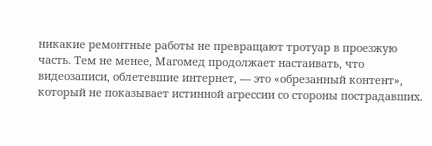никакие ремонтные работы не превращают тротуар в проезжую часть. Тем не менее, Магомед продолжает настаивать, что видеозаписи, облетевшие интернет, — это «обрезанный контент», который не показывает истинной агрессии со стороны пострадавших.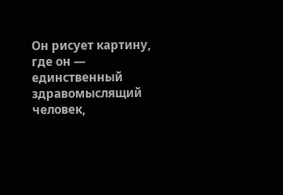Он рисует картину, где он — единственный здравомыслящий человек,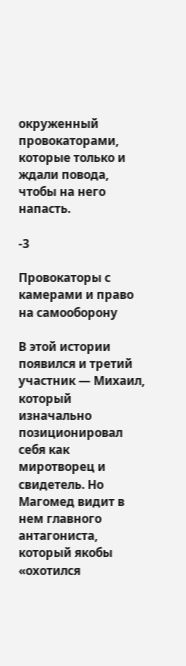окруженный провокаторами, которые только и ждали повода, чтобы на него напасть.

-3

Провокаторы с камерами и право на самооборону

В этой истории появился и третий участник — Михаил, который изначально позиционировал себя как миротворец и свидетель. Но Магомед видит в нем главного антагониста, который якобы «охотился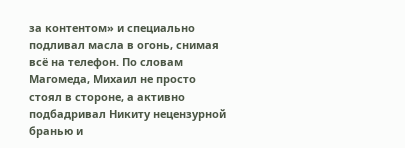за контентом» и специально подливал масла в огонь, снимая всё на телефон. По словам Магомеда, Михаил не просто стоял в стороне, а активно подбадривал Никиту нецензурной бранью и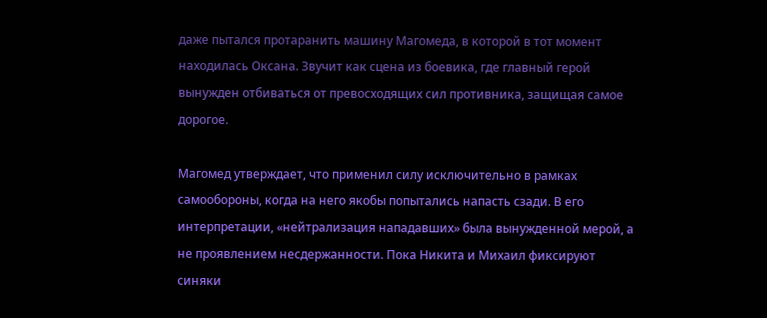даже пытался протаранить машину Магомеда, в которой в тот момент находилась Оксана. Звучит как сцена из боевика, где главный герой вынужден отбиваться от превосходящих сил противника, защищая самое дорогое.

Магомед утверждает, что применил силу исключительно в рамках самообороны, когда на него якобы попытались напасть сзади. В его интерпретации, «нейтрализация нападавших» была вынужденной мерой, а не проявлением несдержанности. Пока Никита и Михаил фиксируют синяки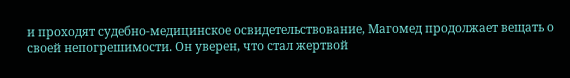и проходят судебно-медицинское освидетельствование, Магомед продолжает вещать о своей непогрешимости. Он уверен, что стал жертвой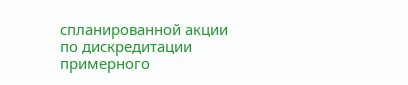спланированной акции по дискредитации примерного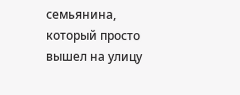семьянина, который просто вышел на улицу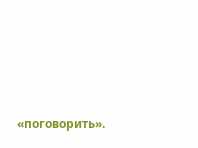«поговорить».